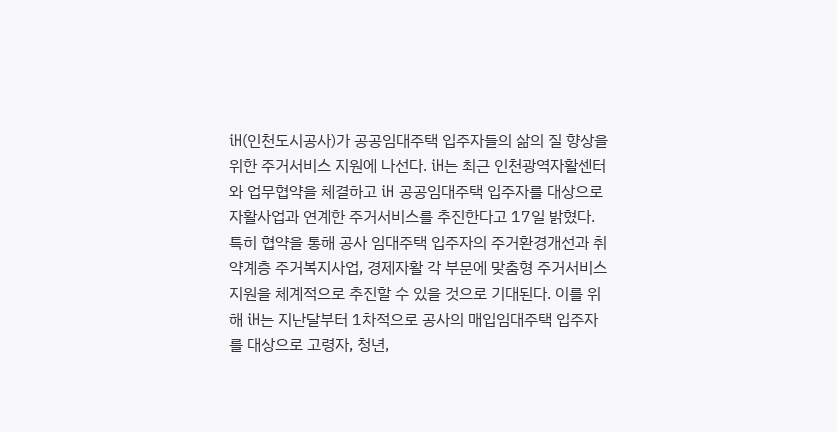iH(인천도시공사)가 공공임대주택 입주자들의 삶의 질 향상을 위한 주거서비스 지원에 나선다. iH는 최근 인천광역자활센터와 업무협약을 체결하고 iH 공공임대주택 입주자를 대상으로 자활사업과 연계한 주거서비스를 추진한다고 17일 밝혔다. 특히 협약을 통해 공사 임대주택 입주자의 주거환경개선과 취약계층 주거복지사업, 경제자활 각 부문에 맞춤형 주거서비스 지원을 체계적으로 추진할 수 있을 것으로 기대된다. 이를 위해 iH는 지난달부터 1차적으로 공사의 매입임대주택 입주자를 대상으로 고령자, 청년,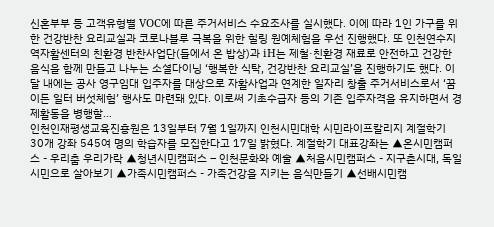신혼부부 등 고객유형별 VOC에 따른 주거서비스 수요조사를 실시했다. 이에 따라 1인 가구를 위한 건강반찬 요리교실과 코로나블루 극복을 위한 힐링 원예체험을 우선 진행했다. 또 인천연수지역자활센터의 친환경 반찬사업단(들에서 온 밥상)과 iH는 제철·친환경 재료로 안전하고 건강한 음식을 함께 만들고 나누는 소셜다이닝 ‘행복한 식탁, 건강반찬 요리교실’을 진행하기도 했다. 이달 내에는 공사 영구임대 입주자를 대상으로 자활사업과 연계한 일자리 창출 주거서비스로서 ‘꿈이든 일터 버섯체험’ 행사도 마련돼 있다. 이로써 기초수급자 등의 기존 입주자격을 유지하면서 경제활동을 병행할…
인천인재평생교육진흥원은 13일부터 7월 1일까지 인천시민대학 시민라이프칼리지 계절학기 30개 강좌 545여 명의 학습자를 모집한다고 17일 밝혔다. 계절학기 대표강좌는 ▲온시민캠퍼스 - 우리춤 우리가락 ▲청년시민캠퍼스 – 인천문화와 예술 ▲처음시민캠퍼스 - 지구촌시대, 독일시민으로 살아보기 ▲가족시민캠퍼스 - 가족건강을 지키는 음식만들기 ▲선배시민캠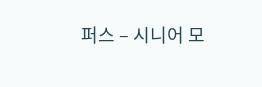퍼스 – 시니어 모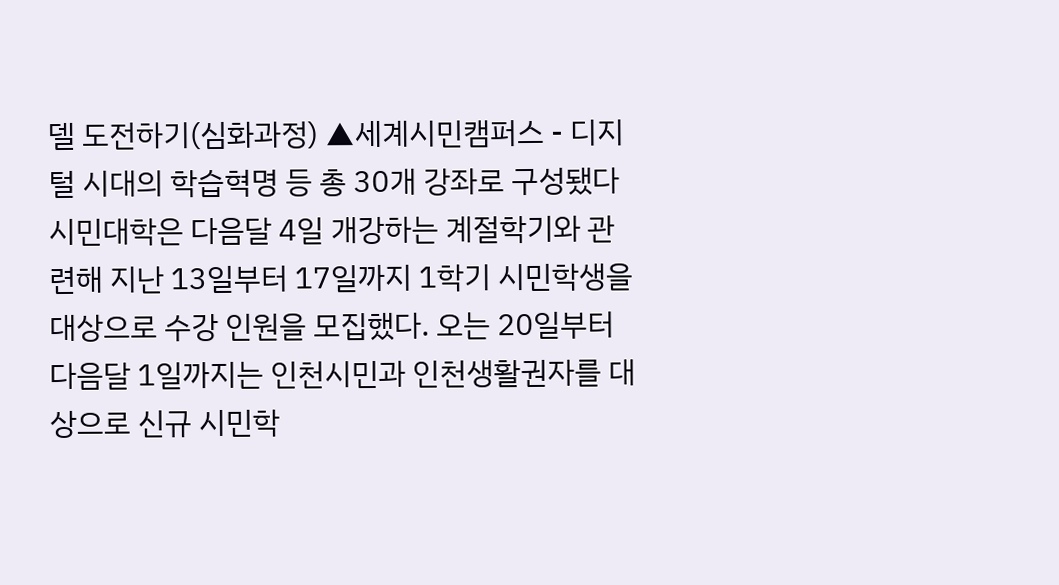델 도전하기(심화과정) ▲세계시민캠퍼스 - 디지털 시대의 학습혁명 등 총 30개 강좌로 구성됐다 시민대학은 다음달 4일 개강하는 계절학기와 관련해 지난 13일부터 17일까지 1학기 시민학생을 대상으로 수강 인원을 모집했다. 오는 20일부터 다음달 1일까지는 인천시민과 인천생활권자를 대상으로 신규 시민학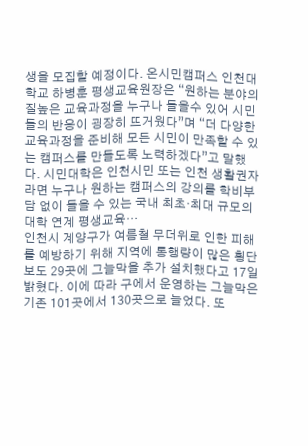생을 모집할 예정이다. 온시민캠퍼스 인천대학교 하병훈 평생교육원장은 “원하는 분야의 질높은 교육과정을 누구나 들을수 있어 시민들의 반응이 굉장히 뜨거웠다”며 “더 다양한 교육과정을 준비해 모든 시민이 만족할 수 있는 캠퍼스를 만들도록 노력하겠다”고 말했다. 시민대학은 인천시민 또는 인천 생활권자라면 누구나 원하는 캠퍼스의 강의를 학비부담 없이 들을 수 있는 국내 최초·최대 규모의 대학 연계 평생교육…
인천시 계양구가 여름철 무더위로 인한 피해를 예방하기 위해 지역에 통행량이 많은 횡단보도 29곳에 그늘막을 추가 설치했다고 17일 밝혔다. 이에 따라 구에서 운영하는 그늘막은 기존 101곳에서 130곳으로 늘었다. 또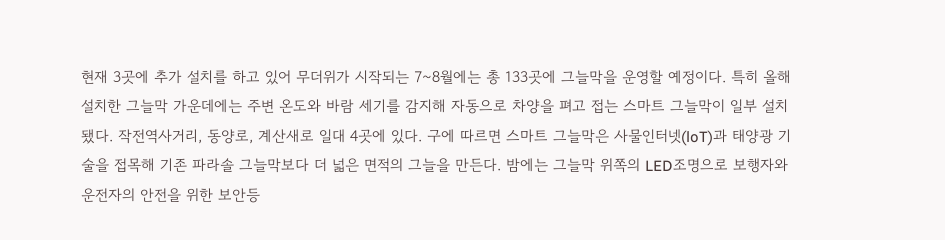현재 3곳에 추가 설치를 하고 있어 무더위가 시작되는 7~8월에는 총 133곳에 그늘막을 운영할 예정이다. 특히 올해 설치한 그늘막 가운데에는 주변 온도와 바람 세기를 감지해 자동으로 차양을 펴고 접는 스마트 그늘막이 일부 설치됐다. 작전역사거리, 동양로, 계산새로 일대 4곳에 있다. 구에 따르면 스마트 그늘막은 사물인터넷(loT)과 태양광 기술을 접목해 기존 파라솔 그늘막보다 더 넓은 면적의 그늘을 만든다. 밤에는 그늘막 위쪽의 LED조명으로 보행자와 운전자의 안전을 위한 보안등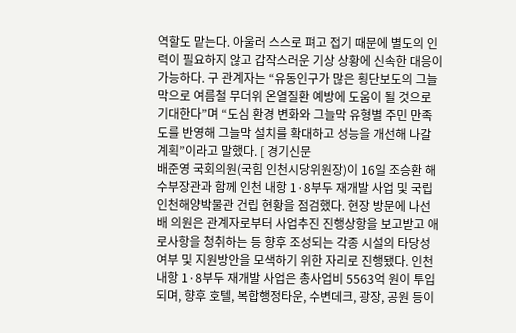역할도 맡는다. 아울러 스스로 펴고 접기 때문에 별도의 인력이 필요하지 않고 갑작스러운 기상 상황에 신속한 대응이 가능하다. 구 관계자는 “유동인구가 많은 횡단보도의 그늘막으로 여름철 무더위 온열질환 예방에 도움이 될 것으로 기대한다”며 “도심 환경 변화와 그늘막 유형별 주민 만족도를 반영해 그늘막 설치를 확대하고 성능을 개선해 나갈 계획”이라고 말했다. [ 경기신문
배준영 국회의원(국힘 인천시당위원장)이 16일 조승환 해수부장관과 함께 인천 내항 1·8부두 재개발 사업 및 국립인천해양박물관 건립 현황을 점검했다. 현장 방문에 나선 배 의원은 관계자로부터 사업추진 진행상항을 보고받고 애로사항을 청취하는 등 향후 조성되는 각종 시설의 타당성 여부 및 지원방안을 모색하기 위한 자리로 진행됐다. 인천 내항 1·8부두 재개발 사업은 총사업비 5563억 원이 투입되며, 향후 호텔, 복합행정타운, 수변데크, 광장, 공원 등이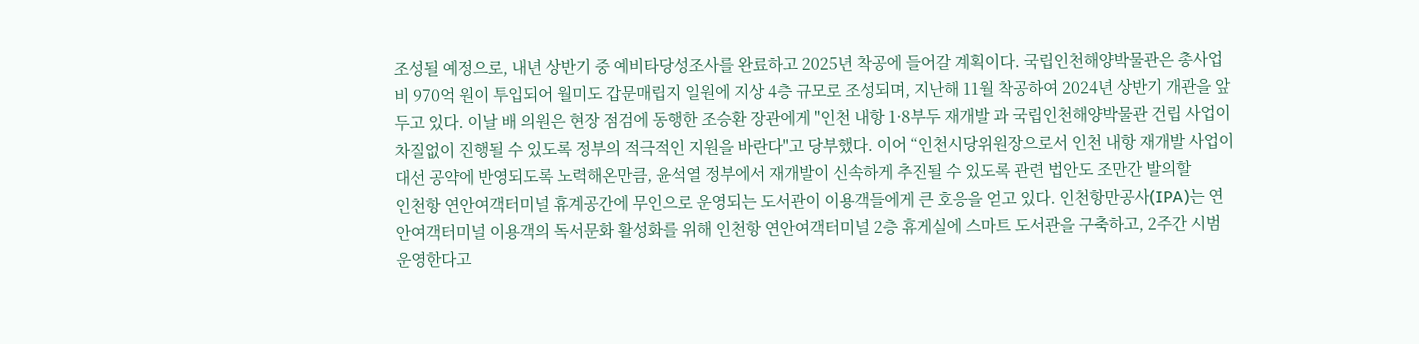조성될 예정으로, 내년 상반기 중 예비타당성조사를 완료하고 2025년 착공에 들어갈 계획이다. 국립인천해양박물관은 총사업비 970억 원이 투입되어 월미도 갑문매립지 일원에 지상 4층 규모로 조성되며, 지난해 11월 착공하여 2024년 상반기 개관을 앞두고 있다. 이날 배 의원은 현장 점검에 동행한 조승환 장관에게 "인천 내항 1·8부두 재개발 과 국립인천해양박물관 건립 사업이 차질없이 진행될 수 있도록 정부의 적극적인 지원을 바란다"고 당부했다. 이어 “인천시당위원장으로서 인천 내항 재개발 사업이 대선 공약에 반영되도록 노력해온만큼, 윤석열 정부에서 재개발이 신속하게 추진될 수 있도록 관련 법안도 조만간 발의할
인천항 연안여객터미널 휴계공간에 무인으로 운영되는 도서관이 이용객들에게 큰 호응을 얻고 있다. 인천항만공사(IPA)는 연안여객터미널 이용객의 독서문화 활성화를 위해 인천항 연안여객터미널 2층 휴게실에 스마트 도서관을 구축하고, 2주간 시범 운영한다고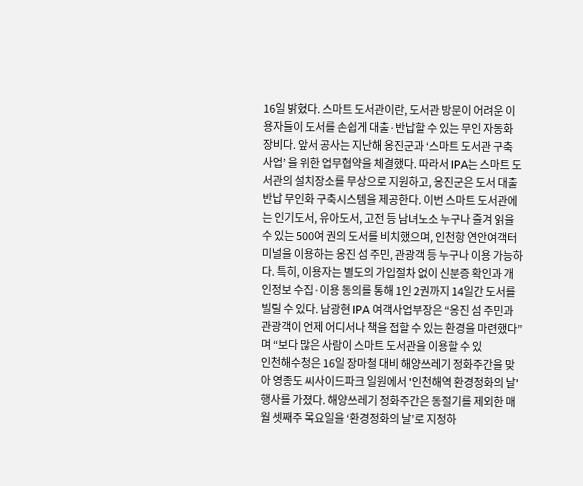16일 밝혔다. 스마트 도서관이란, 도서관 방문이 어려운 이용자들이 도서를 손쉽게 대출·반납할 수 있는 무인 자동화 장비다. 앞서 공사는 지난해 옹진군과 ‘스마트 도서관 구축 사업’ 을 위한 업무협약을 체결했다. 따라서 IPA는 스마트 도서관의 설치장소를 무상으로 지원하고, 옹진군은 도서 대출반납 무인화 구축시스템을 제공한다. 이번 스마트 도서관에는 인기도서, 유아도서, 고전 등 남녀노소 누구나 즐겨 읽을 수 있는 500여 권의 도서를 비치했으며, 인천항 연안여객터미널을 이용하는 옹진 섬 주민, 관광객 등 누구나 이용 가능하다. 특히, 이용자는 별도의 가입절차 없이 신분증 확인과 개인정보 수집·이용 동의를 통해 1인 2권까지 14일간 도서를 빌릴 수 있다. 남광현 IPA 여객사업부장은 “옹진 섬 주민과 관광객이 언제 어디서나 책을 접할 수 있는 환경을 마련했다”며 “보다 많은 사람이 스마트 도서관을 이용할 수 있
인천해수청은 16일 장마철 대비 해양쓰레기 정화주간을 맞아 영종도 씨사이드파크 일원에서 '인천해역 환경정화의 날' 행사를 가졌다. 해양쓰레기 정화주간은 동절기를 제외한 매월 셋째주 목요일을 ‘환경정화의 날’로 지정하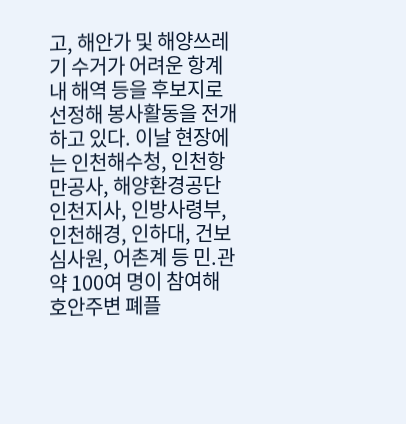고, 해안가 및 해양쓰레기 수거가 어려운 항계 내 해역 등을 후보지로 선정해 봉사활동을 전개하고 있다. 이날 현장에는 인천해수청, 인천항만공사, 해양환경공단 인천지사, 인방사령부, 인천해경, 인하대, 건보심사원, 어촌계 등 민.관 약 100여 명이 참여해 호안주변 폐플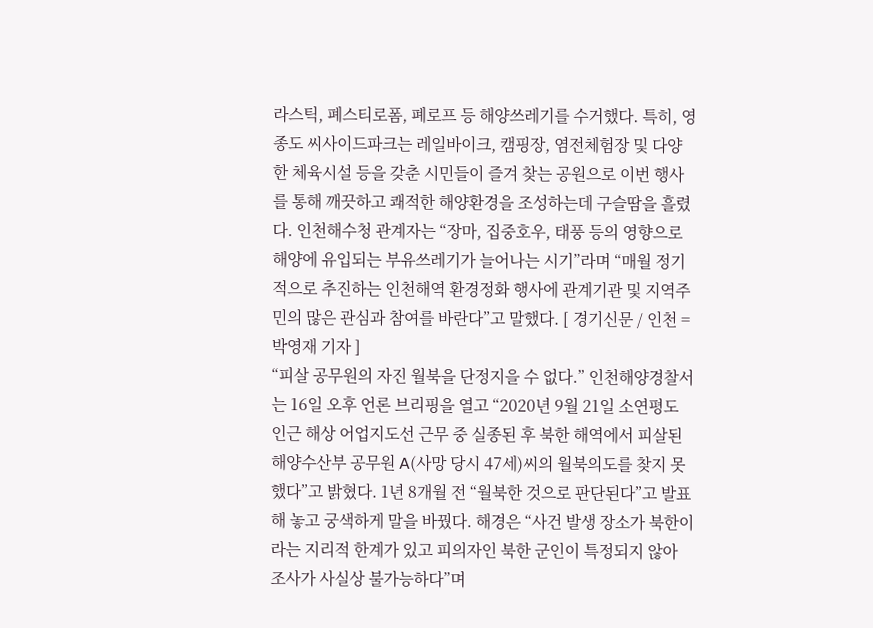라스틱, 폐스티로폼, 폐로프 등 해양쓰레기를 수거했다. 특히, 영종도 씨사이드파크는 레일바이크, 캠핑장, 염전체험장 및 다양한 체육시설 등을 갖춘 시민들이 즐겨 찾는 공원으로 이번 행사를 통해 깨끗하고 쾌적한 해양환경을 조성하는데 구슬땀을 흘렸다. 인천해수청 관계자는 “장마, 집중호우, 태풍 등의 영향으로 해양에 유입되는 부유쓰레기가 늘어나는 시기”라며 “매월 정기적으로 추진하는 인천해역 환경정화 행사에 관계기관 및 지역주민의 많은 관심과 참여를 바란다”고 말했다. [ 경기신문 / 인천 = 박영재 기자 ]
“피살 공무원의 자진 월북을 단정지을 수 없다.” 인천해양경찰서는 16일 오후 언론 브리핑을 열고 “2020년 9월 21일 소연평도 인근 해상 어업지도선 근무 중 실종된 후 북한 해역에서 피살된 해양수산부 공무원 A(사망 당시 47세)씨의 월북의도를 찾지 못했다”고 밝혔다. 1년 8개월 전 “월북한 것으로 판단된다”고 발표해 놓고 궁색하게 말을 바꿨다. 해경은 “사건 발생 장소가 북한이라는 지리적 한계가 있고 피의자인 북한 군인이 특정되지 않아 조사가 사실상 불가능하다”며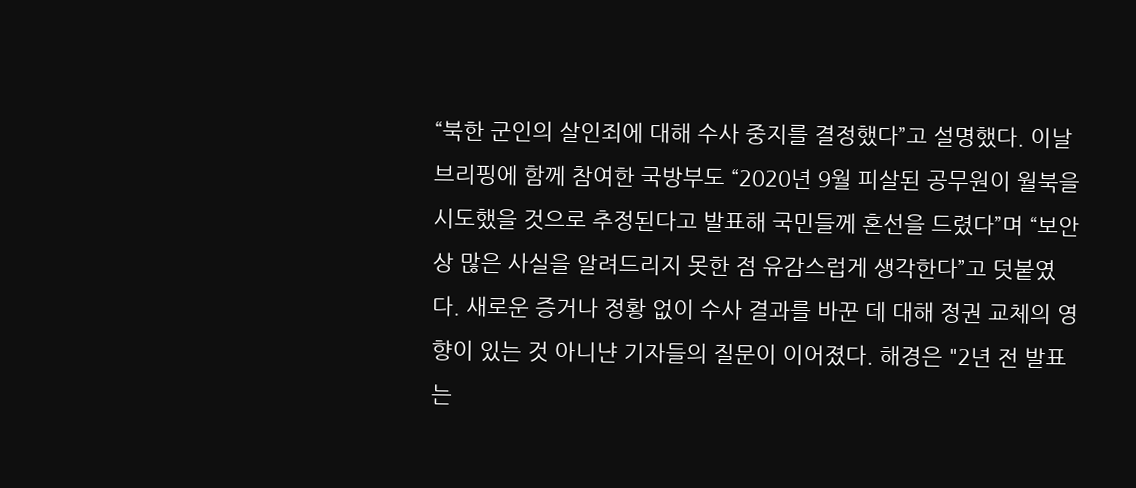“북한 군인의 살인죄에 대해 수사 중지를 결정했다”고 설명했다. 이날 브리핑에 함께 참여한 국방부도 “2020년 9월 피살된 공무원이 월북을 시도했을 것으로 추정된다고 발표해 국민들께 혼선을 드렸다”며 “보안상 많은 사실을 알려드리지 못한 점 유감스럽게 생각한다”고 덧붙였다. 새로운 증거나 정황 없이 수사 결과를 바꾼 데 대해 정권 교체의 영향이 있는 것 아니냔 기자들의 질문이 이어졌다. 해경은 "2년 전 발표는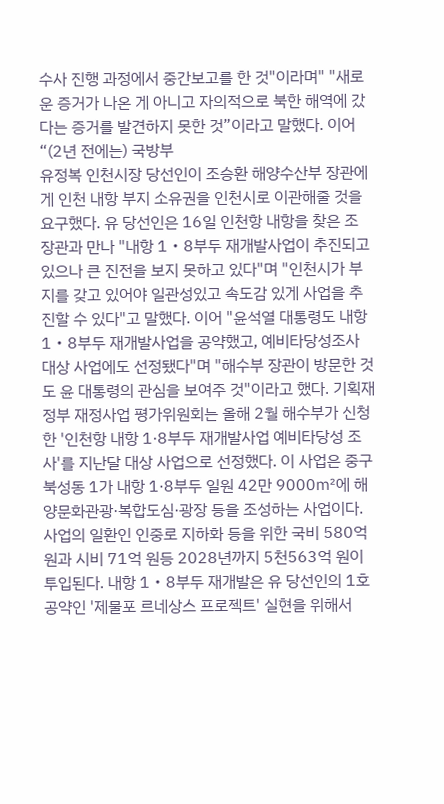수사 진행 과정에서 중간보고를 한 것"이라며" "새로운 증거가 나온 게 아니고 자의적으로 북한 해역에 갔다는 증거를 발견하지 못한 것”이라고 말했다. 이어 “(2년 전에는) 국방부
유정복 인천시장 당선인이 조승환 해양수산부 장관에게 인천 내항 부지 소유권을 인천시로 이관해줄 것을 요구했다. 유 당선인은 16일 인천항 내항을 찾은 조 장관과 만나 "내항 1‧8부두 재개발사업이 추진되고 있으나 큰 진전을 보지 못하고 있다"며 "인천시가 부지를 갖고 있어야 일관성있고 속도감 있게 사업을 추진할 수 있다"고 말했다. 이어 "윤석열 대통령도 내항 1‧8부두 재개발사업을 공약했고, 예비타당성조사 대상 사업에도 선정됐다"며 "해수부 장관이 방문한 것도 윤 대통령의 관심을 보여주 것"이라고 했다. 기획재정부 재정사업 평가위원회는 올해 2월 해수부가 신청한 '인천항 내항 1·8부두 재개발사업 예비타당성 조사'를 지난달 대상 사업으로 선정했다. 이 사업은 중구 북성동 1가 내항 1·8부두 일원 42만 9000㎡에 해양문화관광·복합도심·광장 등을 조성하는 사업이다. 사업의 일환인 인중로 지하화 등을 위한 국비 580억 원과 시비 71억 원등 2028년까지 5천563억 원이 투입된다. 내항 1‧8부두 재개발은 유 당선인의 1호 공약인 '제물포 르네상스 프로젝트' 실현을 위해서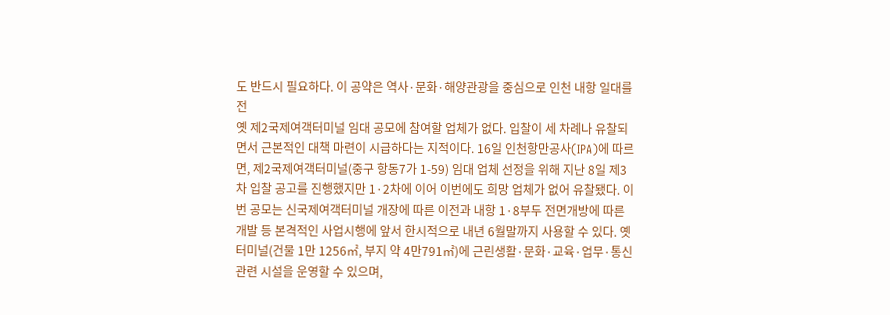도 반드시 필요하다. 이 공약은 역사·문화·해양관광을 중심으로 인천 내항 일대를 전
옛 제2국제여객터미널 임대 공모에 참여할 업체가 없다. 입찰이 세 차례나 유찰되면서 근본적인 대책 마련이 시급하다는 지적이다. 16일 인천항만공사(IPA)에 따르면, 제2국제여객터미널(중구 항동7가 1-59) 임대 업체 선정을 위해 지난 8일 제3차 입찰 공고를 진행했지만 1·2차에 이어 이번에도 희망 업체가 없어 유찰됐다. 이번 공모는 신국제여객터미널 개장에 따른 이전과 내항 1·8부두 전면개방에 따른 개발 등 본격적인 사업시행에 앞서 한시적으로 내년 6월말까지 사용할 수 있다. 옛 터미널(건물 1만 1256㎡, 부지 약 4만791㎡)에 근린생활·문화·교육·업무·통신 관련 시설을 운영할 수 있으며,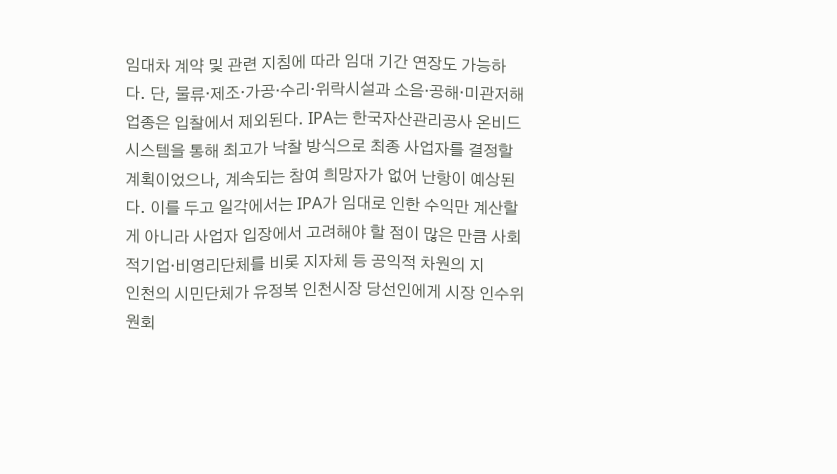임대차 계약 및 관련 지침에 따라 임대 기간 연장도 가능하다. 단, 물류·제조·가공·수리·위락시설과 소음·공해·미관저해 업종은 입찰에서 제외된다. IPA는 한국자산관리공사 온비드 시스템을 통해 최고가 낙찰 방식으로 최종 사업자를 결정할 계획이었으나, 계속되는 참여 희망자가 없어 난항이 예상된다. 이를 두고 일각에서는 IPA가 임대로 인한 수익만 계산할 게 아니라 사업자 입장에서 고려해야 할 점이 많은 만큼 사회적기업·비영리단체를 비롯 지자체 등 공익적 차원의 지
인천의 시민단체가 유정복 인천시장 당선인에게 시장 인수위원회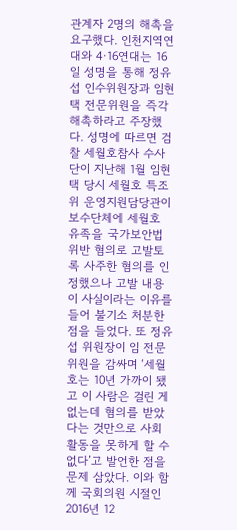관계자 2명의 해촉을 요구했다. 인천지역연대와 4·16연대는 16일 성명을 통해 정유섭 인수위원장과 임현택 전문위원을 즉각 해촉하라고 주장했다. 성명에 따르면 검찰 세월호참사 수사단이 지난해 1월 임현택 당시 세월호 특조위 운영지원담당관이 보수단체에 세월호 유족을 국가보안법 위반 혐의로 고발토록 사주한 혐의를 인정했으나 고발 내용이 사실이라는 이유를 들어 불기소 처분한 점을 들었다. 또 정유섭 위원장이 임 전문위원을 감싸며 ‘세월호는 10년 가까이 됐고 이 사람은 걸린 게 없는데 혐의를 받았다는 것만으로 사회활동을 못하게 할 수 없다’고 발언한 점을 문제 삼았다. 이와 함께 국회의원 시절인 2016년 12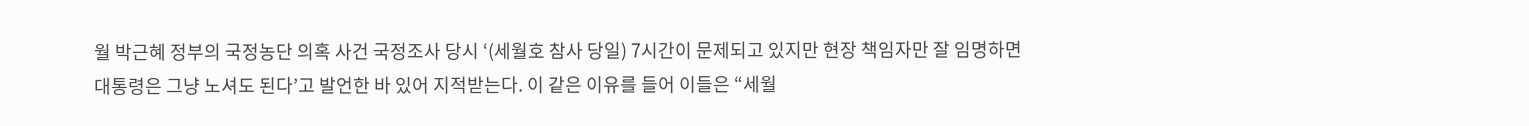월 박근혜 정부의 국정농단 의혹 사건 국정조사 당시 ‘(세월호 참사 당일) 7시간이 문제되고 있지만 현장 책임자만 잘 임명하면 대통령은 그냥 노셔도 된다’고 발언한 바 있어 지적받는다. 이 같은 이유를 들어 이들은 “세월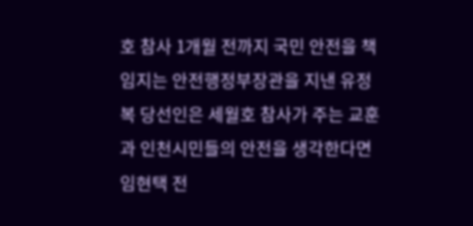호 참사 1개월 전까지 국민 안전을 책임지는 안전행정부장관을 지낸 유정복 당선인은 세월호 참사가 주는 교훈과 인천시민들의 안전을 생각한다면 임현택 전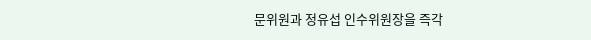문위원과 정유섭 인수위원장을 즉각